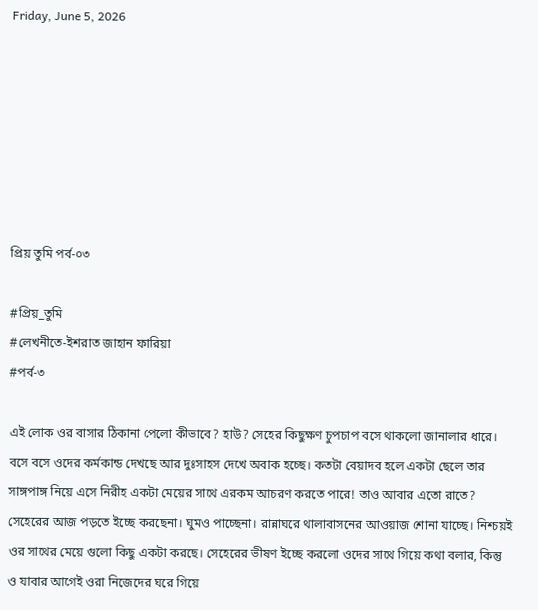Friday, June 5, 2026







প্রিয় তুমি পর্ব-০৩

#প্রিয়_তুমি
#লেখনীতে-ইশরাত জাহান ফারিয়া
#পর্ব-৩

এই লোক ওর বাসার ঠিকানা পেলো কীভাবে? হাউ? সেহের কিছুক্ষণ চুপচাপ বসে থাকলো জানালার ধারে। বসে বসে ওদের কর্মকান্ড দেখছে আর দুঃসাহস দেখে অবাক হচ্ছে। কতটা বেয়াদব হলে একটা ছেলে তার সাঙ্গপাঙ্গ নিয়ে এসে নিরীহ একটা মেয়ের সাথে এরকম আচরণ করতে পারে! তাও আবার এতো রাতে? সেহেরের আজ পড়তে ইচ্ছে করছেনা। ঘুমও পাচ্ছেনা। রান্নাঘরে থালাবাসনের আওয়াজ শোনা যাচ্ছে। নিশ্চয়ই ওর সাথের মেয়ে গুলো কিছু একটা করছে। সেহেরের ভীষণ ইচ্ছে করলো ওদের সাথে গিয়ে কথা বলার, কিন্তু ও যাবার আগেই ওরা নিজেদের ঘরে গিয়ে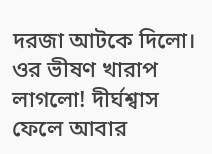দরজা আটকে দিলো। ওর ভীষণ খারাপ লাগলো! দীর্ঘশ্বাস ফেলে আবার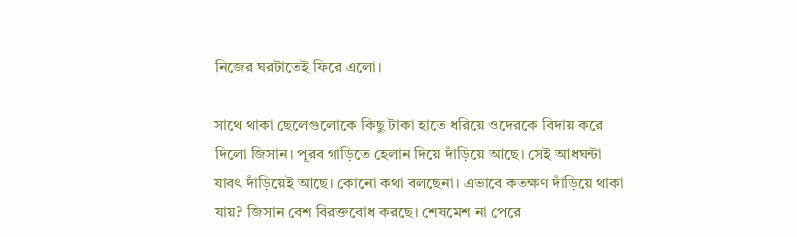নিজের ঘরটাতেই ফিরে এলো।

সাথে থাকা ছেলেগুলোকে কিছু টাকা হাতে ধরিয়ে ওদেরকে বিদায় করে দিলো জিসান। পূরব গাড়িতে হেলান দিয়ে দাঁড়িয়ে আছে। সেই আধঘন্টা যাবৎ দাঁড়িয়েই আছে। কোনো কথা বলছেনা। এভাবে কতক্ষণ দাঁড়িয়ে থাকা যায়? জিসান বেশ বিরক্তবোধ করছে। শেষমেশ না পেরে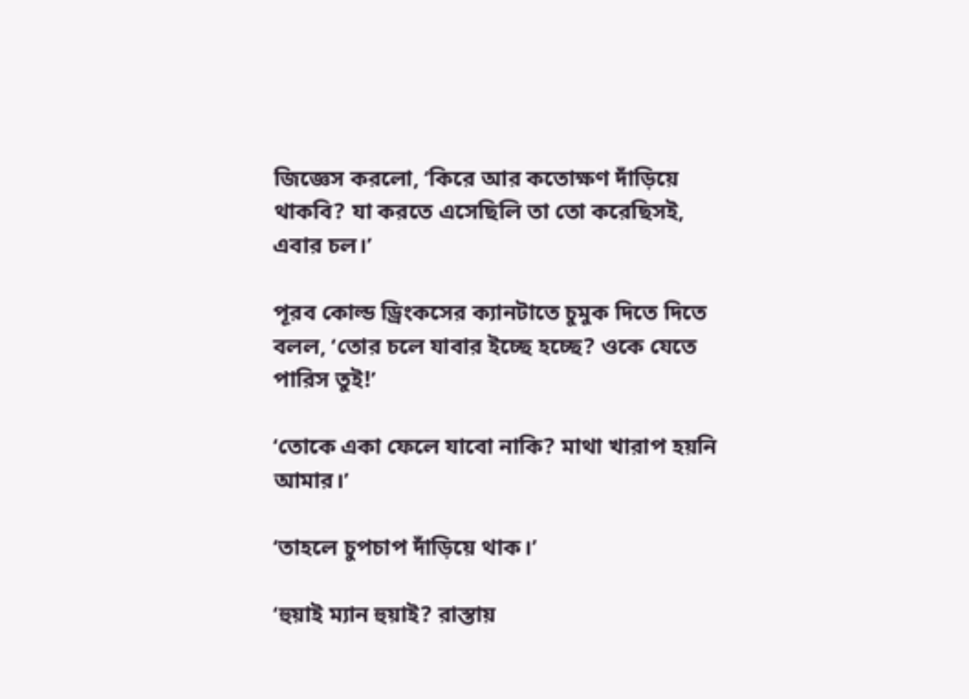জিজ্ঞেস করলো, ‘কিরে আর কতোক্ষণ দাঁড়িয়ে থাকবি? যা করতে এসেছিলি তা তো করেছিসই, এবার চল।’

পূরব কোল্ড ড্রিংকসের ক্যানটাতে চুমুক দিতে দিতে বলল, ‘তোর চলে যাবার ইচ্ছে হচ্ছে? ওকে যেতে পারিস তুই!’

‘তোকে একা ফেলে যাবো নাকি? মাথা খারাপ হয়নি আমার।’

‘তাহলে চুপচাপ দাঁড়িয়ে থাক।’

‘হুয়াই ম্যান হুয়াই? রাস্তায়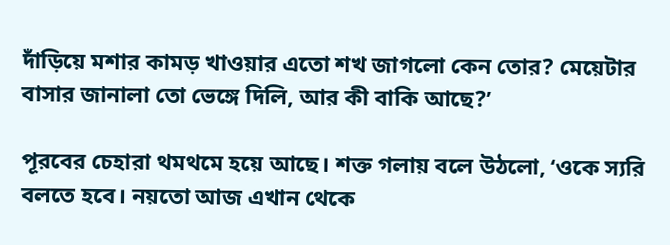দাঁড়িয়ে মশার কামড় খাওয়ার এতো শখ জাগলো কেন তোর? মেয়েটার বাসার জানালা তো ভেঙ্গে দিলি, আর কী বাকি আছে?’

পূরবের চেহারা থমথমে হয়ে আছে। শক্ত গলায় বলে উঠলো, ‘ওকে স্যরি বলতে হবে। নয়তো আজ এখান থেকে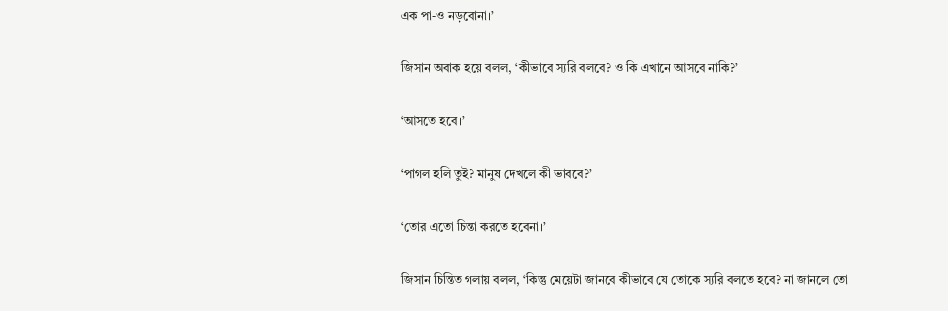এক পা-ও নড়বোনা।’

জিসান অবাক হয়ে বলল, ‘কীভাবে স্যরি বলবে? ও কি এখানে আসবে নাকি?’

‘আসতে হবে।’

‘পাগল হলি তুই? মানুষ দেখলে কী ভাববে?’

‘তোর এতো চিন্তা কর‍তে হবেনা।’

জিসান চিন্তিত গলায় বলল, ‘কিন্তু মেয়েটা জানবে কীভাবে যে তোকে স্যরি বলতে হবে? না জানলে তো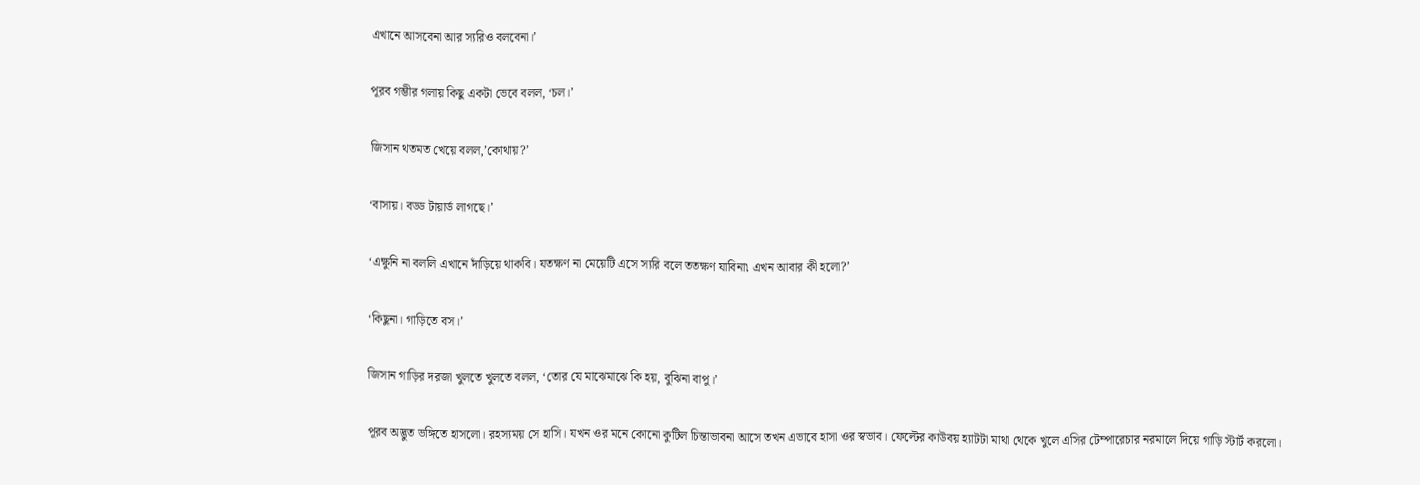এখানে আসবেনা আর স্যরিও বলবেনা।’

পূরব গম্ভীর গলায় কিছু একটা ভেবে বলল, ‘চল।’

জিসান থতমত খেয়ে বলল,’কোথায়?’

‘বাসায়। বড্ড টায়ার্ড লাগছে।’

‘এক্ষুনি না বললি এখানে দাঁড়িয়ে থাকবি। যতক্ষণ না মেয়েটি এসে স্যরি বলে ততক্ষণ যাবিনা৷ এখন আবার কী হলো?’

‘কিছুনা। গাড়িতে বস।’

জিসান গাড়ির দরজা খুলতে খুলতে বলল, ‘তোর যে মাঝেমাঝে কি হয়, বুঝিনা বাপু।’

পূরব অদ্ভুত ভঙ্গিতে হাসলো। রহস্যময় সে হাসি। যখন ওর মনে কোনো কুটিল চিন্তাভাবনা আসে তখন এভাবে হাসা ওর স্বভাব। ফেল্টের কাউবয় হ্যাটটা মাথা থেকে খুলে এসির টেম্পারেচার নরমালে দিয়ে গাড়ি স্টার্ট করলো।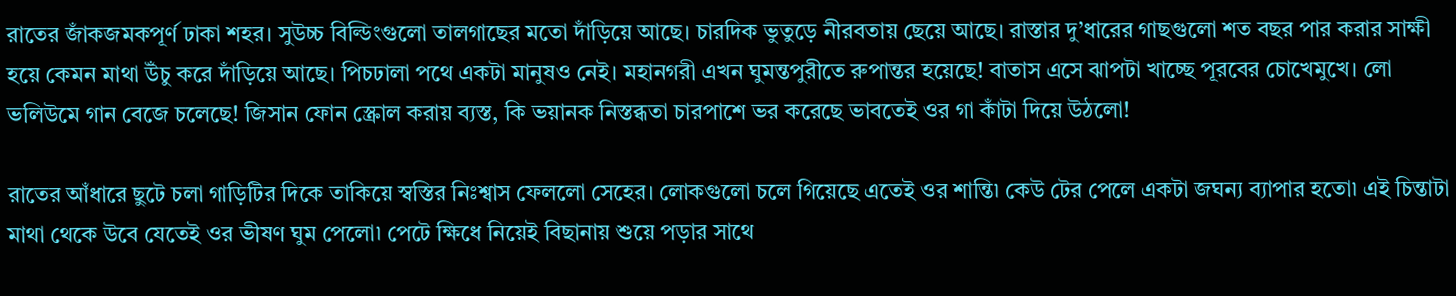রাতের জাঁকজমকপূর্ণ ঢাকা শহর। সুউচ্চ বিল্ডিংগুলো তালগাছের মতো দাঁড়িয়ে আছে। চারদিক ভুতুড়ে নীরবতায় ছেয়ে আছে। রাস্তার দু’ধারের গাছগুলো শত বছর পার করার সাক্ষী হয়ে কেমন মাথা উঁচু করে দাঁড়িয়ে আছে। পিচঢালা পথে একটা মানুষও নেই। মহানগরী এখন ঘুমন্তপুরীতে রুপান্তর হয়েছে! বাতাস এসে ঝাপটা খাচ্ছে পূরবের চোখেমুখে। লো ভলিউমে গান বেজে চলেছে! জিসান ফোন স্ক্রোল করায় ব্যস্ত, কি ভয়ানক নিস্তব্ধতা চারপাশে ভর করেছে ভাবতেই ওর গা কাঁটা দিয়ে উঠলো!

রাতের আঁধারে ছুটে চলা গাড়িটির দিকে তাকিয়ে স্বস্তির নিঃশ্বাস ফেললো সেহের। লোকগুলো চলে গিয়েছে এতেই ওর শান্তি৷ কেউ টের পেলে একটা জঘন্য ব্যাপার হতো৷ এই চিন্তাটা মাথা থেকে উবে যেতেই ওর ভীষণ ঘুম পেলো৷ পেটে ক্ষিধে নিয়েই বিছানায় শুয়ে পড়ার সাথে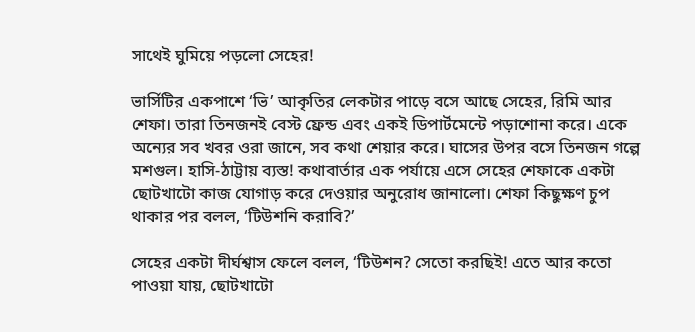সাথেই ঘুমিয়ে পড়লো সেহের!

ভার্সিটির একপাশে ‘ভি’ আকৃতির লেকটার পাড়ে বসে আছে সেহের, রিমি আর শেফা। তারা তিনজনই বেস্ট ফ্রেন্ড এবং একই ডিপার্টমেন্টে পড়াশোনা করে। একে অন্যের সব খবর ওরা জানে, সব কথা শেয়ার করে। ঘাসের উপর বসে তিনজন গল্পে মশগুল। হাসি-ঠাট্টায় ব্যস্ত! কথাবার্তার এক পর্যায়ে এসে সেহের শেফাকে একটা ছোটখাটো কাজ যোগাড় করে দেওয়ার অনুরোধ জানালো। শেফা কিছুক্ষণ চুপ থাকার পর বলল, ‘টিউশনি করাবি?’

সেহের একটা দীর্ঘশ্বাস ফেলে বলল, ‘টিউশন? সেতো করছিই! এতে আর কতো পাওয়া যায়, ছোটখাটো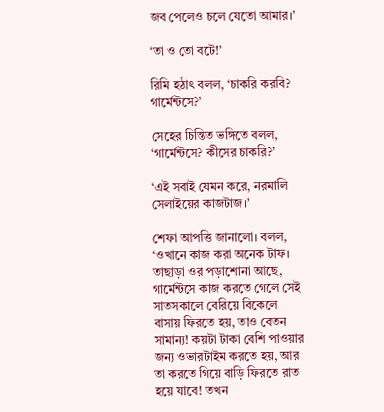জব পেলেও চলে যেতো আমার।’

‘তা ও তো বটে!’

রিমি হঠাৎ বলল, ‘চাকরি করবি? গার্মেন্টসে?’

সেহের চিন্তিত ভঙ্গিতে বলল, ‘গার্মেন্টসে? কীসের চাকরি?’

‘এই সবাই যেমন করে, নরমালি সেলাইয়ের কাজটাজ।’

শেফা আপত্তি জানালো। বলল, ‘ওখানে কাজ করা অনেক টাফ। তাছাড়া ওর পড়াশোনা আছে, গার্মেন্টসে কাজ করতে গেলে সেই সাতসকালে বেরিয়ে বিকেলে বাসায় ফির‍তে হয়, তাও বেতন সামান্য! কয়টা টাকা বেশি পাওয়ার জন্য ওভারটাইম করতে হয়, আর তা করতে গিয়ে বাড়ি ফিরতে রাত হয়ে যাবে! তখন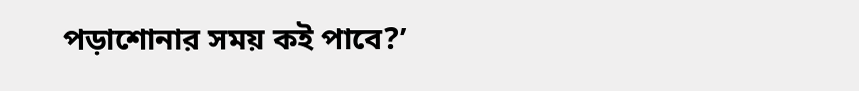পড়াশোনার সময় কই পাবে?’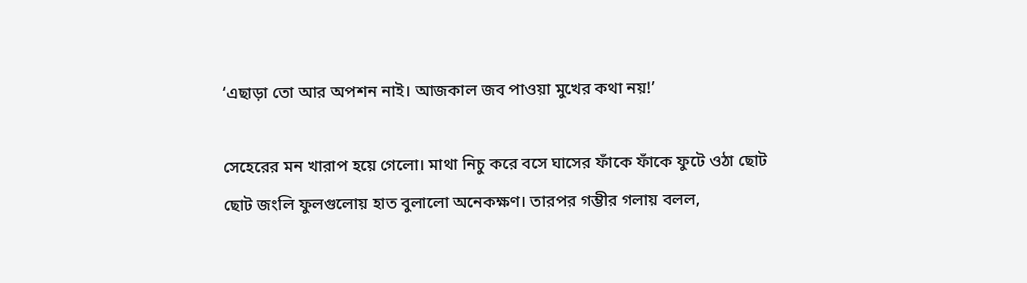‘এছাড়া তো আর অপশন নাই। আজকাল জব পাওয়া মুখের কথা নয়!’

সেহেরের মন খারাপ হয়ে গেলো। মাথা নিচু করে বসে ঘাসের ফাঁকে ফাঁকে ফুটে ওঠা ছোট ছোট জংলি ফুলগুলোয় হাত বুলালো অনেকক্ষণ। তারপর গম্ভীর গলায় বলল,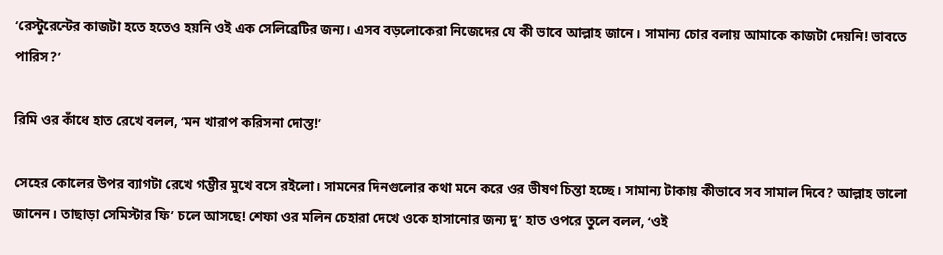‘রেস্টুরেন্টের কাজটা হতে হতেও হয়নি ওই এক সেলিব্রেটির জন্য। এসব বড়লোকেরা নিজেদের যে কী ভাবে আল্লাহ জানে। সামান্য চোর বলায় আমাকে কাজটা দেয়নি! ভাবতে পারিস?’

রিমি ওর কাঁধে হাত রেখে বলল, ‘মন খারাপ করিসনা দোস্ত!’

সেহের কোলের উপর ব্যাগটা রেখে গম্ভীর মুখে বসে রইলো। সামনের দিনগুলোর কথা মনে করে ওর ভীষণ চিন্তা হচ্ছে। সামান্য টাকায় কীভাবে সব সামাল দিবে? আল্লাহ ভালো জানেন। তাছাড়া সেমিস্টার ফি’ চলে আসছে! শেফা ওর মলিন চেহারা দেখে ওকে হাসানোর জন্য দু’ হাত ওপরে তুলে বলল, ‘ওই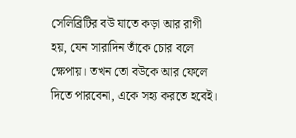সেলিব্রিটির বউ যাতে কড়া আর রাগী হয়, যেন সারাদিন তাঁকে চোর বলে ক্ষেপায়। তখন তো বউকে আর ফেলে দিতে পারবেনা, একে সহ্য করতে হবেই।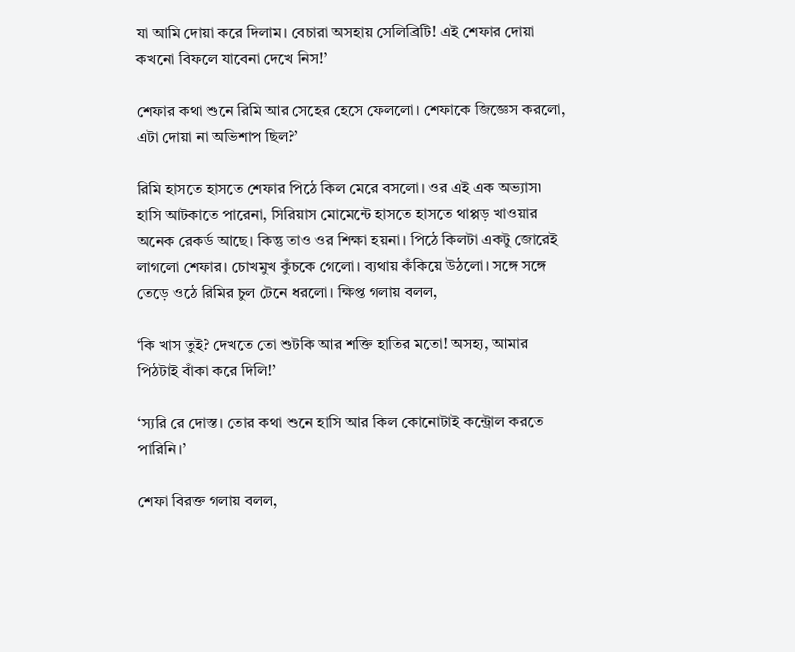যা আমি দোয়া করে দিলাম। বেচারা অসহায় সেলিব্রিটি! এই শেফার দোয়া কখনো বিফলে যাবেনা দেখে নিস!’

শেফার কথা শুনে রিমি আর সেহের হেসে ফেললো। শেফাকে জিজ্ঞেস করলো, এটা দোয়া না অভিশাপ ছিল?’

রিমি হাসতে হাসতে শেফার পিঠে কিল মেরে বসলো। ওর এই এক অভ্যাস৷ হাসি আটকাতে পারেনা, সিরিয়াস মোমেন্টে হাসতে হাসতে থাপ্পড় খাওয়ার অনেক রেকর্ড আছে। কিন্তু তাও ওর শিক্ষা হয়না। পিঠে কিলটা একটু জোরেই লাগলো শেফার। চোখমুখ কুঁচকে গেলো। ব্যথায় কঁকিয়ে উঠলো। সঙ্গে সঙ্গে তেড়ে ওঠে রিমির চুল টেনে ধরলো। ক্ষিপ্ত গলায় বলল,

‘কি খাস তুই? দেখতে তো শুটকি আর শক্তি হাতির মতো! অসহ্য, আমার পিঠটাই বাঁকা করে দিলি!’

‘স্যরি রে দোস্ত। তোর কথা শুনে হাসি আর কিল কোনোটাই কন্ট্রোল করতে পারিনি।’

শেফা বিরক্ত গলায় বলল,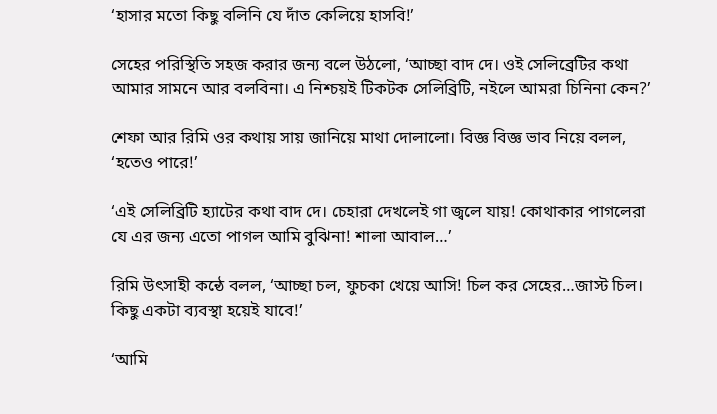‘হাসার মতো কিছু বলিনি যে দাঁত কেলিয়ে হাসবি!’

সেহের পরিস্থিতি সহজ করার জন্য বলে উঠলো, ‘আচ্ছা বাদ দে। ওই সেলিব্রেটির কথা আমার সামনে আর বলবিনা। এ নিশ্চয়ই টিকটক সেলিব্রিটি, নইলে আমরা চিনিনা কেন?’

শেফা আর রিমি ওর কথায় সায় জানিয়ে মাথা দোলালো। বিজ্ঞ বিজ্ঞ ভাব নিয়ে বলল, ‘হতেও পারে!’

‘এই সেলিব্রিটি হ্যাটের কথা বাদ দে। চেহারা দেখলেই গা জ্বলে যায়! কোথাকার পাগলেরা যে এর জন্য এতো পাগল আমি বুঝিনা! শালা আবাল…’

রিমি উৎসাহী কন্ঠে বলল, ‘আচ্ছা চল, ফুচকা খেয়ে আসি! চিল কর সেহের…জাস্ট চিল। কিছু একটা ব্যবস্থা হয়েই যাবে!’

‘আমি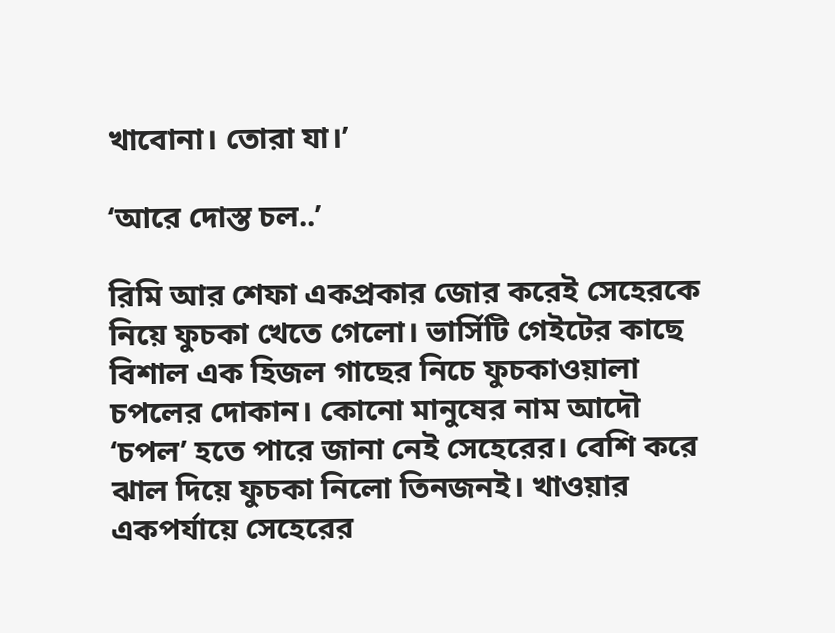খাবোনা। তোরা যা।’

‘আরে দোস্ত চল..’

রিমি আর শেফা একপ্রকার জোর করেই সেহেরকে নিয়ে ফুচকা খেতে গেলো। ভার্সিটি গেইটের কাছে বিশাল এক হিজল গাছের নিচে ফুচকাওয়ালা চপলের দোকান। কোনো মানুষের নাম আদৌ ‘চপল’ হতে পারে জানা নেই সেহেরের। বেশি করে ঝাল দিয়ে ফুচকা নিলো তিনজনই। খাওয়ার একপর্যায়ে সেহেরের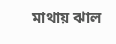মাথায় ঝাল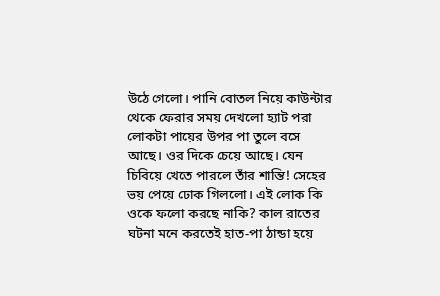উঠে গেলো। পানি বোতল নিয়ে কাউন্টার থেকে ফেরার সময় দেখলো হ্যাট পরা লোকটা পায়ের উপর পা তুলে বসে আছে। ওর দিকে চেয়ে আছে। যেন চিবিয়ে খেতে পারলে তাঁর শান্তি! সেহের ভয় পেয়ে ঢোক গিললো। এই লোক কি ওকে ফলো করছে নাকি? কাল রাতের ঘটনা মনে করতেই হাত-পা ঠান্ডা হয়ে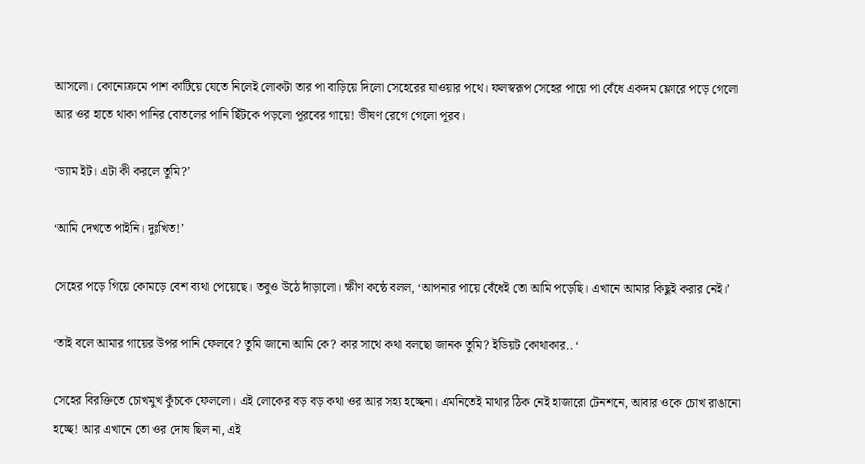আসলো। কোনোক্রমে পাশ কাটিয়ে যেতে নিলেই লোকটা তার পা বাড়িয়ে দিলো সেহেরের যাওয়ার পথে। ফলস্বরূপ সেহের পায়ে পা বেঁধে একদম ফ্লোরে পড়ে গেলো আর ওর হাতে থাকা পানির বোতলের পানি ছিঁটকে পড়লো পূরবের গায়ে! ভীষণ রেগে গেলো পূরব।

‘ড্যাম ইট। এটা কী করলে তুমি?’

‘আমি দেখতে পাইনি। দুঃখিত!’

সেহের পড়ে গিয়ে কোমড়ে বেশ ব্যথা পেয়েছে। তবুও উঠে দাঁড়ালো। ক্ষীণ কন্ঠে বলল, ‘আপনার পায়ে বেঁধেই তো আমি পড়েছি। এখানে আমার কিছুই করার নেই।’

‘তাই বলে আমার গায়ের উপর পানি ফেলবে? তুমি জানো আমি কে? কার সাথে কথা বলছো জানক তুমি? ইডিয়ট কোথাকার.. ‘

সেহের বিরক্তিতে চোখমুখ কুঁচকে ফেললো। এই লোকের বড় বড় কথা ওর আর সহ্য হচ্ছেনা। এমনিতেই মাথার ঠিক নেই হাজারো টেনশনে, আবার ওকে চোখ রাঙানো হচ্ছে! আর এখানে তো ওর দোষ ছিল না, এই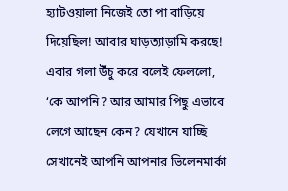হ্যাটওয়ালা নিজেই তো পা বাড়িয়ে দিয়েছিল! আবার ঘাড়ত্যাড়ামি করছে! এবার গলা উঁচু করে বলেই ফেললো, ‘কে আপনি? আর আমার পিছু এভাবে লেগে আছেন কেন? যেখানে যাচ্ছি সেখানেই আপনি আপনার ভিলেনমার্কা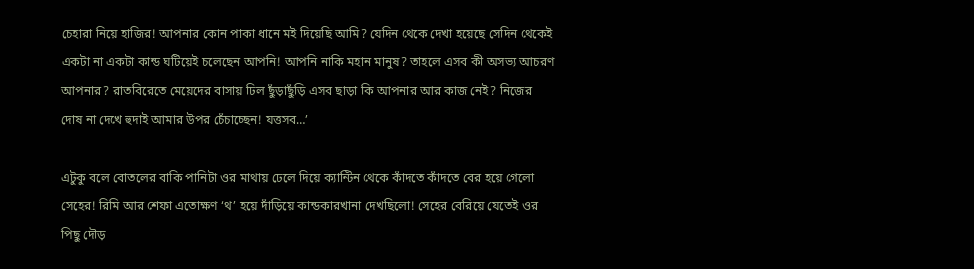চেহারা নিয়ে হাজির! আপনার কোন পাকা ধানে মই দিয়েছি আমি? যেদিন থেকে দেখা হয়েছে সেদিন থেকেই একটা না একটা কান্ড ঘটিয়েই চলেছেন আপনি! আপনি নাকি মহান মানুষ? তাহলে এসব কী অসভ্য আচরণ আপনার? রাতবিরেতে মেয়েদের বাসায় ঢিল ছুঁড়াছুঁড়ি এসব ছাড়া কি আপনার আর কাজ নেই? নিজের দোষ না দেখে হুদাই আমার উপর চেঁচাচ্ছেন! যত্তসব…’

এটুকু বলে বোতলের বাকি পানিটা ওর মাথায় ঢেলে দিয়ে ক্যান্টিন থেকে কাঁদতে কাঁদতে বের হয়ে গেলো সেহের! রিমি আর শেফা এতোক্ষণ ‘থ’ হয়ে দাঁড়িয়ে কান্ডকারখানা দেখছিলো! সেহের বেরিয়ে যেতেই ওর পিছু দৌড়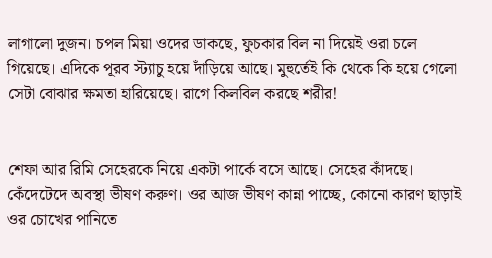লাগালো দুজন। চপল মিয়া ওদের ডাকছে, ফুচকার বিল না দিয়েই ওরা চলে গিয়েছে। এদিকে পূরব স্ট্যাচু হয়ে দাঁড়িয়ে আছে। মুহুর্তেই কি থেকে কি হয়ে গেলো সেটা বোঝার ক্ষমতা হারিয়েছে। রাগে কিলবিল করছে শরীর!


শেফা আর রিমি সেহেরকে নিয়ে একটা পার্কে বসে আছে। সেহের কাঁদছে। কেঁদেটেদে অবস্থা ভীষণ করুণ। ওর আজ ভীষণ কান্না পাচ্ছে, কোনো কারণ ছাড়াই ওর চোখের পানিতে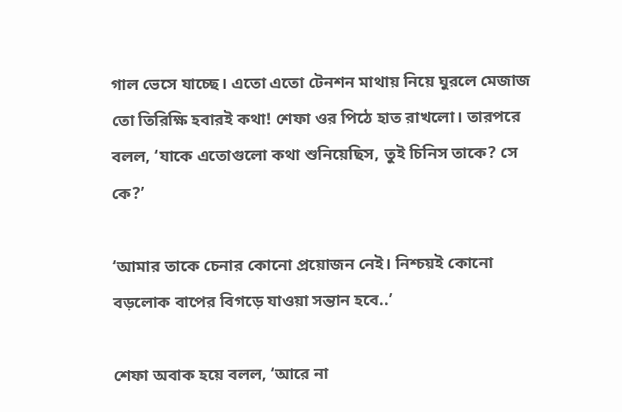গাল ভেসে যাচ্ছে। এতো এতো টেনশন মাথায় নিয়ে ঘুরলে মেজাজ তো তিরিক্ষি হবারই কথা! শেফা ওর পিঠে হাত রাখলো। তারপরে বলল, ‘যাকে এতোগুলো কথা শুনিয়েছিস, তুই চিনিস তাকে? সে কে?’

‘আমার তাকে চেনার কোনো প্রয়োজন নেই। নিশ্চয়ই কোনো বড়লোক বাপের বিগড়ে যাওয়া সন্তান হবে..’

শেফা অবাক হয়ে বলল, ‘আরে না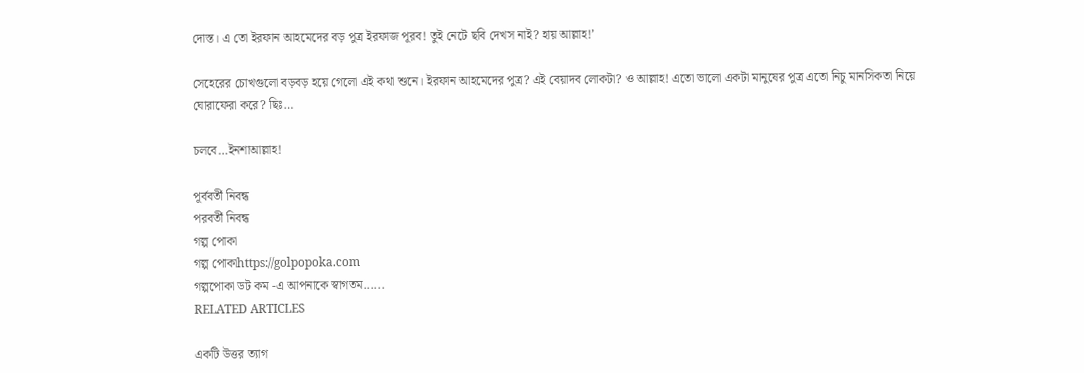দোস্ত। এ তো ইরফান আহমেদের বড় পুত্র ইরফাজ পূরব! তুই নেটে ছবি দেখস নাই? হায় আল্লাহ!’

সেহেরের চোখগুলো বড়বড় হয়ে গেলো এই কথা শুনে। ইরফান আহমেদের পুত্র? এই বেয়াদব লোকটা? ও আল্লাহ! এতো ভালো একটা মানুষের পুত্র এতো নিচু মানসিকতা নিয়ে ঘোরাফেরা করে? ছিঃ…

চলবে…ইনশাআল্লাহ!

পূর্ববর্তী নিবন্ধ
পরবর্তী নিবন্ধ
গল্প পোকা
গল্প পোকাhttps://golpopoka.com
গল্পপোকা ডট কম -এ আপনাকে স্বাগতম......
RELATED ARTICLES

একটি উত্তর ত্যাগ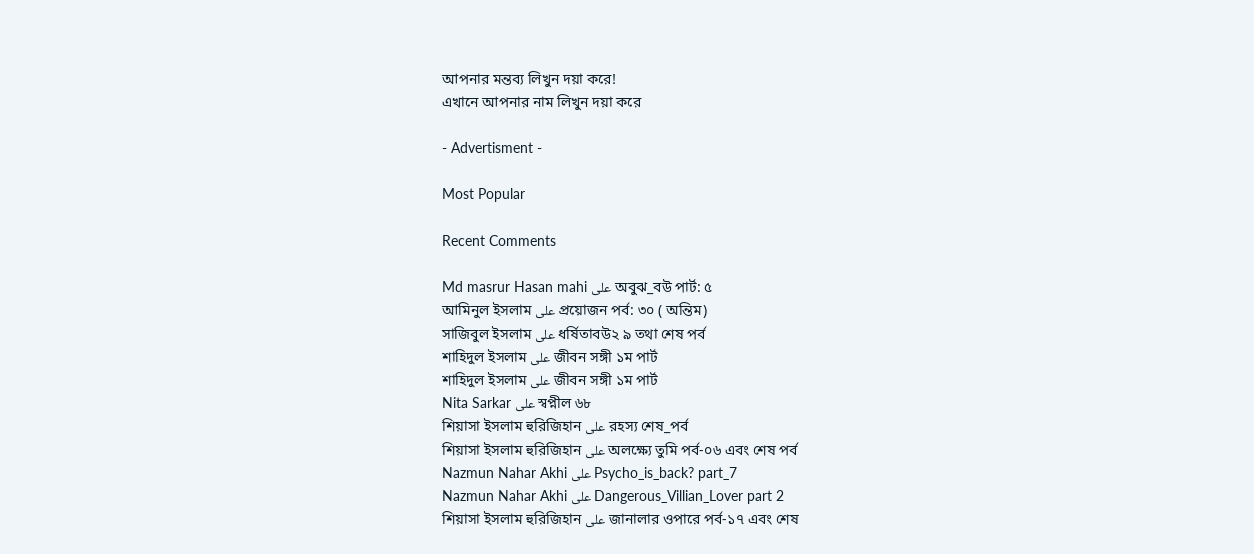আপনার মন্তব্য লিখুন দয়া করে!
এখানে আপনার নাম লিখুন দয়া করে

- Advertisment -

Most Popular

Recent Comments

Md masrur Hasan mahi على অবুঝ_বউ পার্ট: ৫
আমিনুল ইসলাম على প্রয়োজন পর্ব: ৩০ ( অন্তিম)
সাজিবুল ইসলাম على ধর্ষিতাবউ২ ৯ তথা শেষ পর্ব
শাহিদুল ইসলাম على জীবন সঙ্গী ১ম পার্ট
শাহিদুল ইসলাম على জীবন সঙ্গী ১ম পার্ট
Nita Sarkar على স্বপ্নীল ৬৮
শিয়াসা ইসলাম হুরিজিহান على রহস্য শেষ_পর্ব
শিয়াসা ইসলাম হুরিজিহান على অলক্ষ্যে তুমি পর্ব-০৬ এবং শেষ পর্ব
Nazmun Nahar Akhi على Psycho_is_back? part_7
Nazmun Nahar Akhi على Dangerous_Villian_Lover part 2
শিয়াসা ইসলাম হুরিজিহান على জানালার ওপারে পর্ব-১৭ এবং শেষ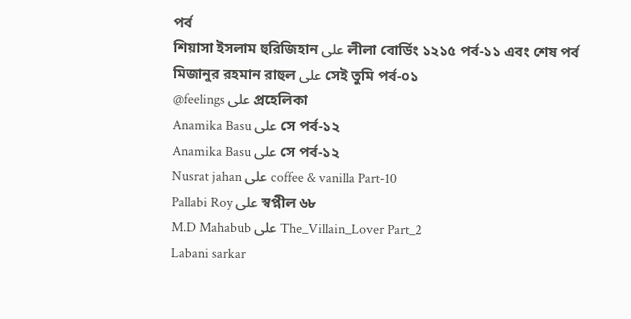পর্ব
শিয়াসা ইসলাম হুরিজিহান على লীলা বোর্ডিং ১২১৫ পর্ব-১১ এবং শেষ পর্ব
মিজানুর রহমান রাহুল على সেই তুমি পর্ব-০১
@feelings على প্রহেলিকা
Anamika Basu على সে পর্ব-১২
Anamika Basu على সে পর্ব-১২
Nusrat jahan على coffee & vanilla Part-10
Pallabi Roy على স্বপ্নীল ৬৮
M.D Mahabub على The_Villain_Lover Part_2
Labani sarkar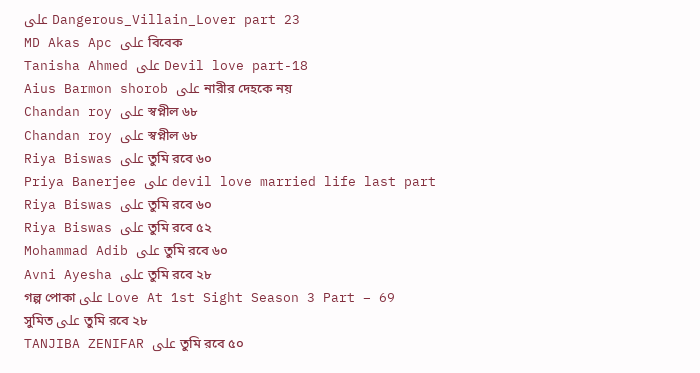على Dangerous_Villain_Lover part 23
MD Akas Apc على বিবেক
Tanisha Ahmed على Devil love part-18
Aius Barmon shorob على নারীর দেহকে নয়
Chandan roy على স্বপ্নীল ৬৮
Chandan roy على স্বপ্নীল ৬৮
Riya Biswas على তুমি রবে ৬০
Priya Banerjee على devil love married life last part
Riya Biswas على তুমি রবে ৬০
Riya Biswas على তুমি রবে ৫২
Mohammad Adib على তুমি রবে ৬০
Avni Ayesha على তুমি রবে ২৮
গল্প পোকা على Love At 1st Sight Season 3 Part – 69
সুমিত على তুমি রবে ২৮
TANJIBA ZENIFAR على তুমি রবে ৫০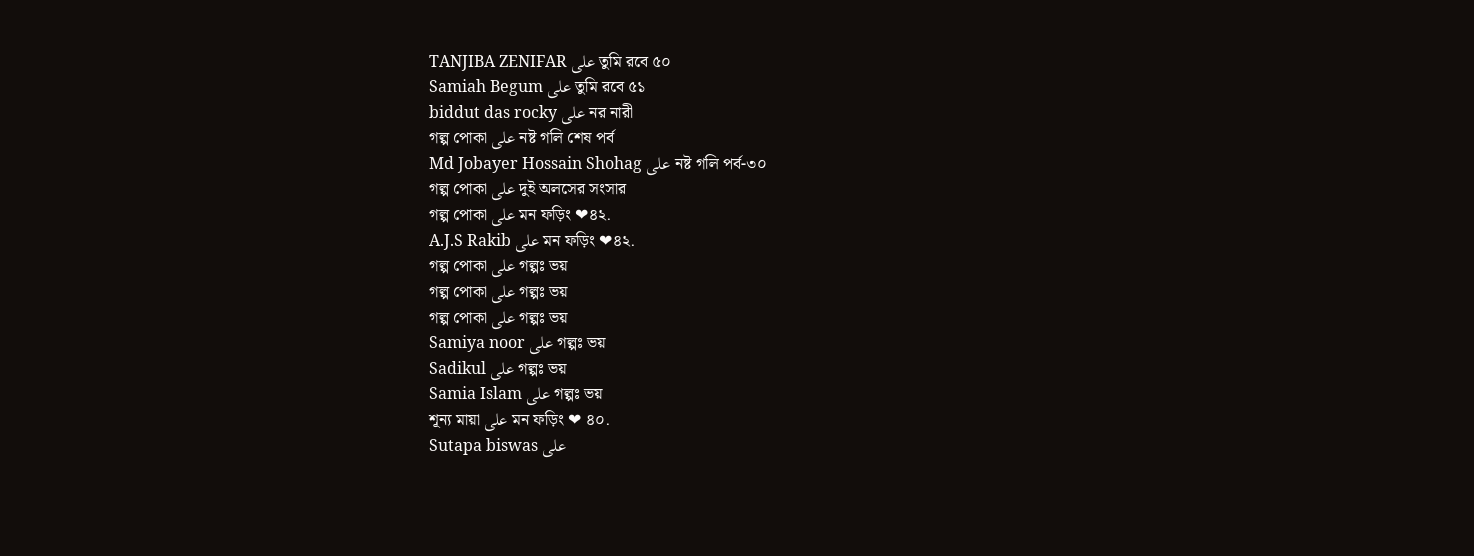TANJIBA ZENIFAR على তুমি রবে ৫০
Samiah Begum على তুমি রবে ৫১
biddut das rocky على নর নারী
গল্প পোকা على নষ্ট গলি শেষ পর্ব
Md Jobayer Hossain Shohag على নষ্ট গলি পর্ব-৩০
গল্প পোকা على দুই অলসের সংসার
গল্প পোকা على মন ফড়িং ❤৪২.
A.J.S Rakib على মন ফড়িং ❤৪২.
গল্প পোকা على গল্পঃ ভয়
গল্প পোকা على গল্পঃ ভয়
গল্প পোকা على গল্পঃ ভয়
Samiya noor على গল্পঃ ভয়
Sadikul على গল্পঃ ভয়
Samia Islam على গল্পঃ ভয়
শূন্য মায়া على মন ফড়িং ❤ ৪০.
Sutapa biswas على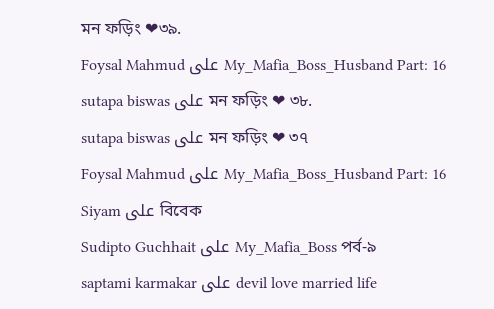মন ফড়িং ❤৩৯.
Foysal Mahmud على My_Mafia_Boss_Husband Part: 16
sutapa biswas على মন ফড়িং ❤ ৩৮.
sutapa biswas على মন ফড়িং ❤ ৩৭
Foysal Mahmud على My_Mafia_Boss_Husband Part: 16
Siyam على বিবেক
Sudipto Guchhait على My_Mafia_Boss পর্ব-৯
saptami karmakar على devil love married life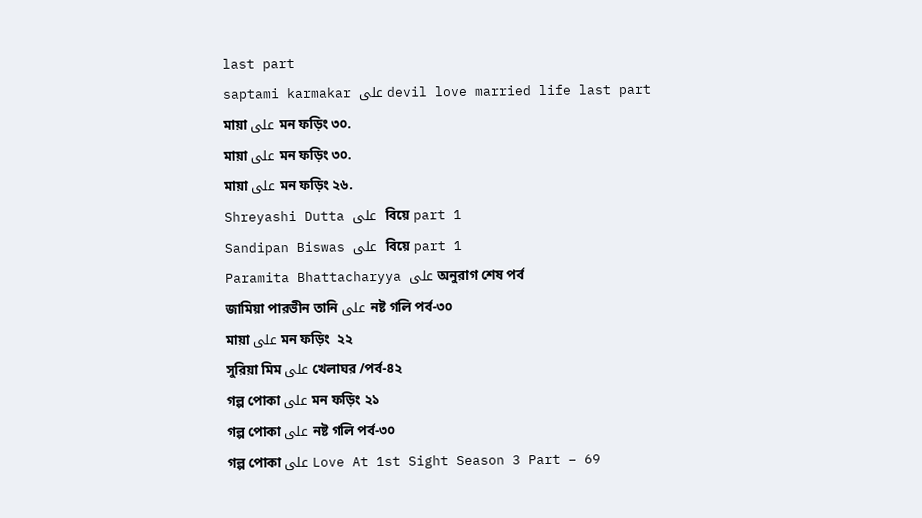last part
saptami karmakar على devil love married life last part
মায়া على মন ফড়িং ৩০.
মায়া على মন ফড়িং ৩০.
মায়া على মন ফড়িং ২৬.
Shreyashi Dutta على  বিয়ে part 1
Sandipan Biswas على  বিয়ে part 1
Paramita Bhattacharyya على অনুরাগ শেষ পর্ব
জামিয়া পারভীন তানি على নষ্ট গলি পর্ব-৩০
মায়া على মন ফড়িং  ২২
সুরিয়া মিম على খেলাঘর /পর্ব-৪২
গল্প পোকা على মন ফড়িং ২১
গল্প পোকা على নষ্ট গলি পর্ব-৩০
গল্প পোকা على Love At 1st Sight Season 3 Part – 69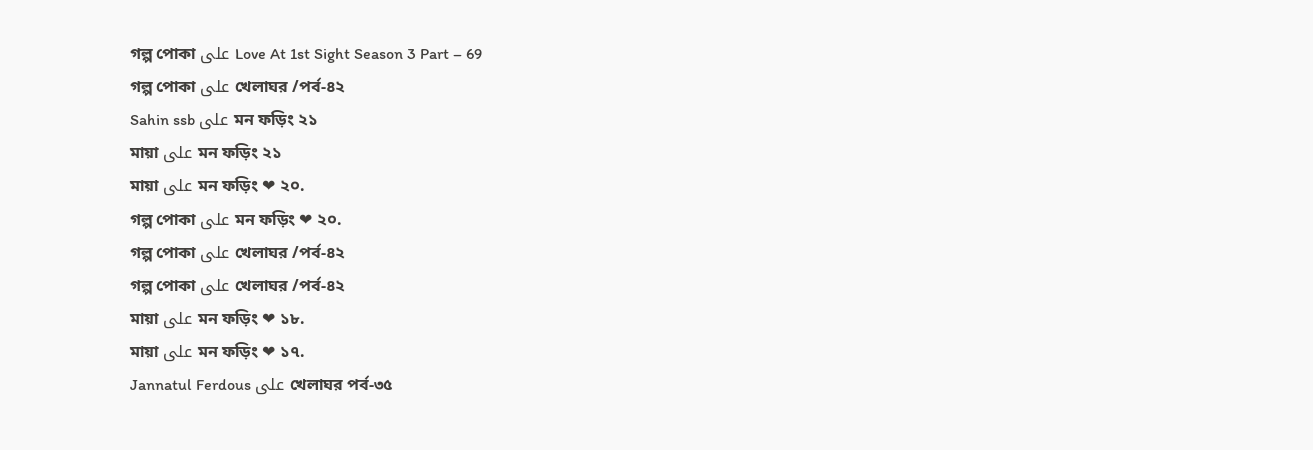গল্প পোকা على Love At 1st Sight Season 3 Part – 69
গল্প পোকা على খেলাঘর /পর্ব-৪২
Sahin ssb على মন ফড়িং ২১
মায়া على মন ফড়িং ২১
মায়া على মন ফড়িং ❤ ২০.
গল্প পোকা على মন ফড়িং ❤ ২০.
গল্প পোকা على খেলাঘর /পর্ব-৪২
গল্প পোকা على খেলাঘর /পর্ব-৪২
মায়া على মন ফড়িং ❤ ১৮.
মায়া على মন ফড়িং ❤ ১৭.
Jannatul Ferdous على খেলাঘর পর্ব-৩৫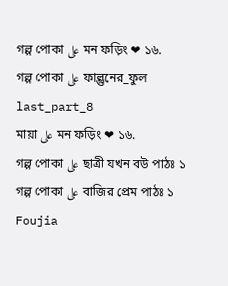গল্প পোকা على মন ফড়িং ❤ ১৬.
গল্প পোকা على ফাল্গুনের_ফুল last_part_8
মায়া على মন ফড়িং ❤ ১৬.
গল্প পোকা على ছাত্রী যখন বউ পাঠঃ ১
গল্প পোকা على বাজির প্রেম পাঠঃ ১
Foujia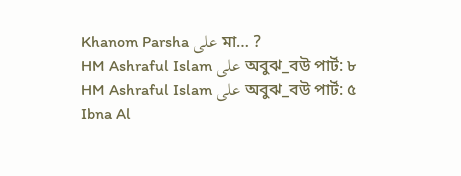Khanom Parsha على মা… ?
HM Ashraful Islam على অবুঝ_বউ পার্ট: ৮
HM Ashraful Islam على অবুঝ_বউ পার্ট: ৫
Ibna Al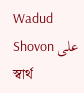Wadud Shovon على স্বার্থ